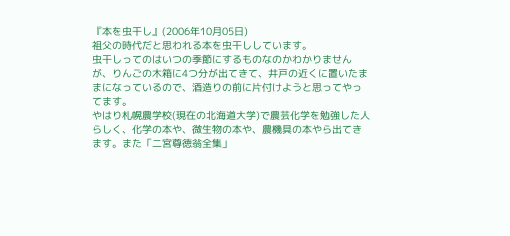『本を虫干し』(2006年10月05日)
祖父の時代だと思われる本を虫干ししています。
虫干しってのはいつの季節にするものなのかわかりませんが、りんごの木箱に4つ分が出てきて、井戸の近くに置いたままになっているので、酒造りの前に片付けようと思ってやってます。
やはり札幌農学校(現在の北海道大学)で農芸化学を勉強した人らしく、化学の本や、微生物の本や、農機具の本やら出てきます。また「二宮尊徳翁全集」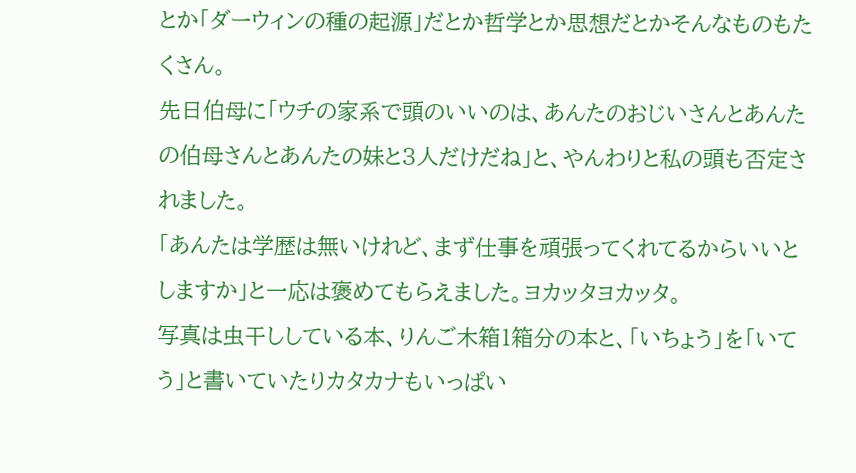とか「ダーウィンの種の起源」だとか哲学とか思想だとかそんなものもたくさん。
先日伯母に「ウチの家系で頭のいいのは、あんたのおじいさんとあんたの伯母さんとあんたの妹と3人だけだね」と、やんわりと私の頭も否定されました。
「あんたは学歴は無いけれど、まず仕事を頑張ってくれてるからいいとしますか」と一応は褒めてもらえました。ヨカッタヨカッタ。
写真は虫干ししている本、りんご木箱1箱分の本と、「いちょう」を「いてう」と書いていたりカタカナもいっぱい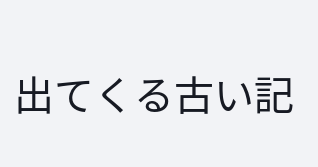出てくる古い記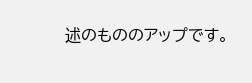述のもののアップです。